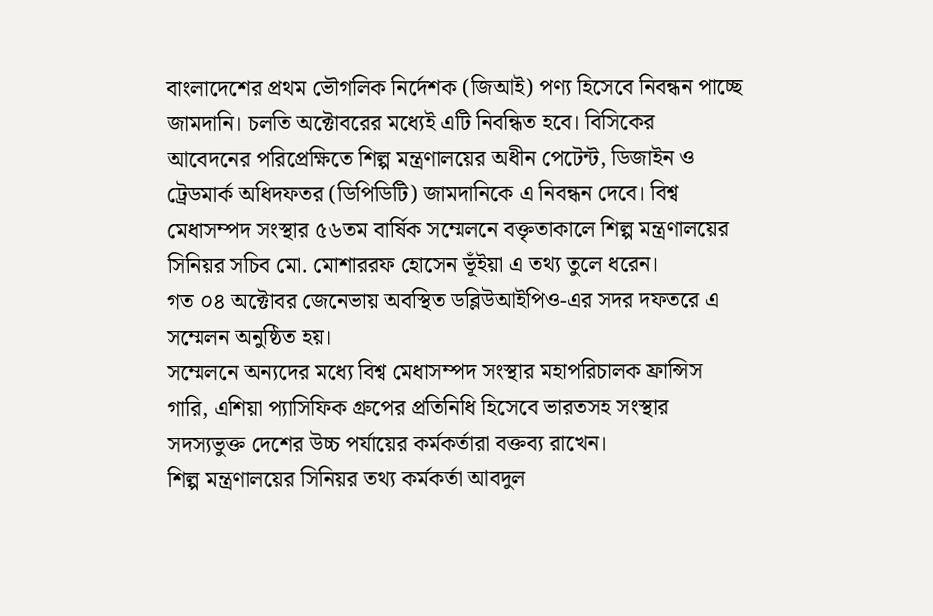বাংলাদেশের প্রথম ভৌগলিক নির্দেশক (জিআই) পণ্য হিসেবে নিবন্ধন পাচ্ছে জামদানি। চলতি অক্টোবরের মধ্যেই এটি নিবন্ধিত হবে। বিসিকের আবেদনের পরিপ্রেক্ষিতে শিল্প মন্ত্রণালয়ের অধীন পেটেন্ট, ডিজাইন ও ট্রেডমার্ক অধিদফতর (ডিপিডিটি) জামদানিকে এ নিবন্ধন দেবে। বিশ্ব মেধাসম্পদ সংস্থার ৫৬তম বার্ষিক সম্মেলনে বক্তৃতাকালে শিল্প মন্ত্রণালয়ের সিনিয়র সচিব মো. মোশাররফ হোসেন ভূঁইয়া এ তথ্য তুলে ধরেন।
গত ০৪ অক্টোবর জেনেভায় অবস্থিত ডব্লিউআইপিও-এর সদর দফতরে এ সম্মেলন অনুষ্ঠিত হয়।
সম্মেলনে অন্যদের মধ্যে বিশ্ব মেধাসম্পদ সংস্থার মহাপরিচালক ফ্রান্সিস গারি, এশিয়া প্যাসিফিক গ্রুপের প্রতিনিধি হিসেবে ভারতসহ সংস্থার সদস্যভুক্ত দেশের উচ্চ পর্যায়ের কর্মকর্তারা বক্তব্য রাখেন।
শিল্প মন্ত্রণালয়ের সিনিয়র তথ্য কর্মকর্তা আবদুল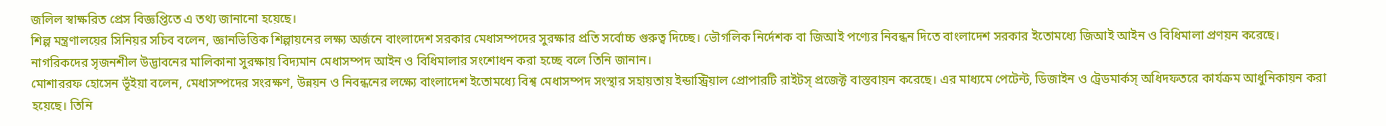জলিল স্বাক্ষরিত প্রেস বিজ্ঞপ্তিতে এ তথ্য জানানো হয়েছে।
শিল্প মন্ত্রণালয়ের সিনিয়র সচিব বলেন, জ্ঞানভিত্তিক শিল্পায়নের লক্ষ্য অর্জনে বাংলাদেশ সরকার মেধাসম্পদের সুরক্ষার প্রতি সর্বোচ্চ গুরুত্ব দিচ্ছে। ভৌগলিক নির্দেশক বা জিআই পণ্যের নিবন্ধন দিতে বাংলাদেশ সরকার ইতোমধ্যে জিআই আইন ও বিধিমালা প্রণয়ন করেছে। নাগরিকদের সৃজনশীল উদ্ভাবনের মালিকানা সুরক্ষায় বিদ্যমান মেধাসম্পদ আইন ও বিধিমালার সংশোধন করা হচ্ছে বলে তিনি জানান।
মোশাররফ হোসেন ভূঁইয়া বলেন, মেধাসম্পদের সংরক্ষণ, উন্নয়ন ও নিবন্ধনের লক্ষ্যে বাংলাদেশ ইতোমধ্যে বিশ্ব মেধাসম্পদ সংস্থার সহায়তায় ইন্ডাস্ট্রিয়াল প্রোপারটি রাইটস্ প্রজেক্ট বাস্তবায়ন করেছে। এর মাধ্যমে পেটেন্ট, ডিজাইন ও ট্রেডমার্কস্ অধিদফতরে কার্যক্রম আধুনিকায়ন করা হয়েছে। তিনি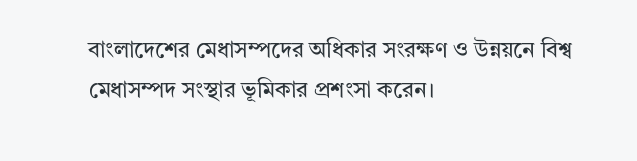বাংলাদেশের মেধাসম্পদের অধিকার সংরক্ষণ ও উন্নয়নে বিশ্ব মেধাসম্পদ সংস্থার ভূমিকার প্রশংসা করেন।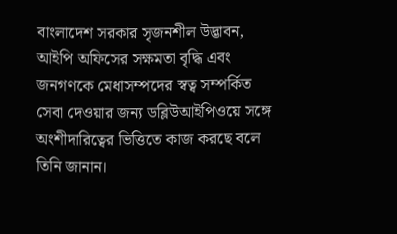বাংলাদেশ সরকার সৃজনশীল উদ্ভাবন, আইপি অফিসের সক্ষমতা বৃদ্ধি এবং জনগণকে মেধাসম্পদের স্বত্ব সম্পর্কিত সেবা দেওয়ার জন্য ডব্লিউআইপিওয়ে সঙ্গে অংশীদারিত্বের ভিত্তিতে কাজ করছে বলে তিনি জানান।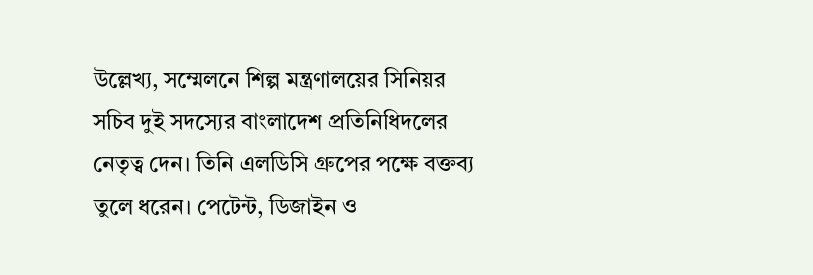উল্লেখ্য, সম্মেলনে শিল্প মন্ত্রণালয়ের সিনিয়র সচিব দুই সদস্যের বাংলাদেশ প্রতিনিধিদলের নেতৃত্ব দেন। তিনি এলডিসি গ্রুপের পক্ষে বক্তব্য তুলে ধরেন। পেটেন্ট, ডিজাইন ও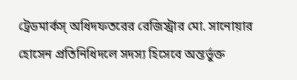ট্রেডমার্কস্ অধিদফতরের রেজিস্ট্রার মো. সানোয়ার হোসেন প্রতিনিধিদলে সদস্য হিসেবে অন্তর্ভুক্ত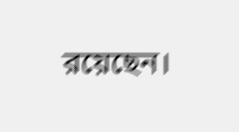রয়েছেন।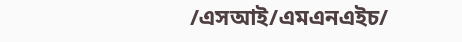/এসআই/এমএনএইচ/